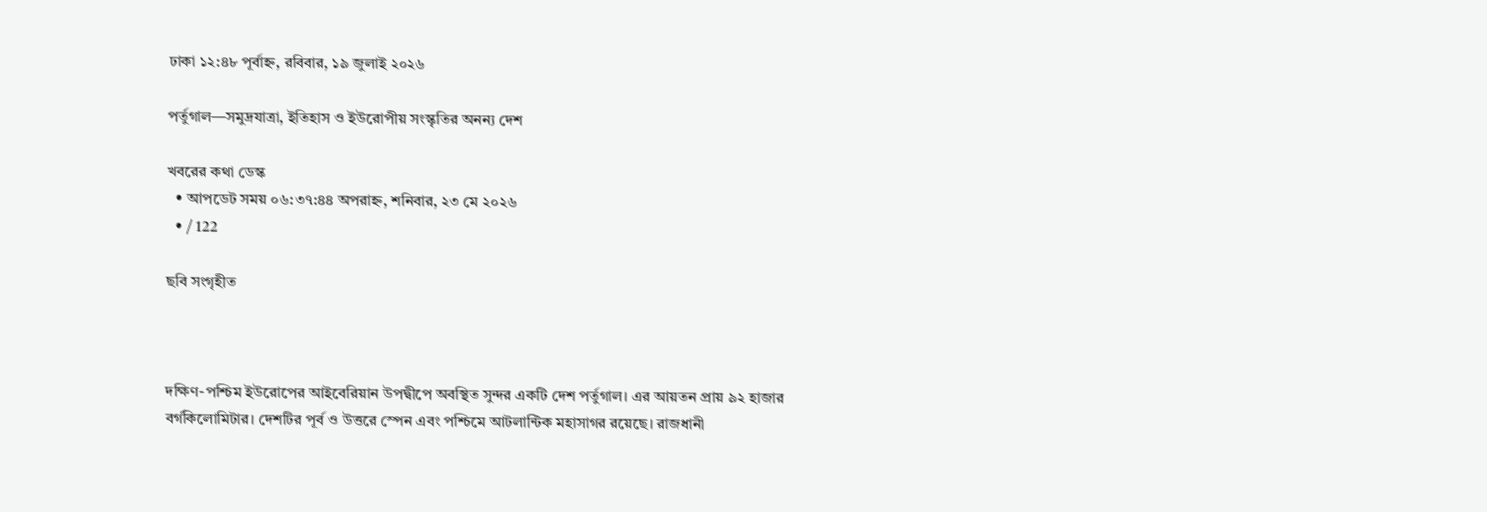ঢাকা ১২:৪৮ পূর্বাহ্ন, রবিবার, ১৯ জুলাই ২০২৬

পর্তুগাল—সমুদ্রযাত্রা, ইতিহাস ও ইউরোপীয় সংস্কৃতির অনন্য দেশ

খবরের কথা ডেস্ক
  • আপডেট সময় ০৬:৩৭:৪৪ অপরাহ্ন, শনিবার, ২৩ মে ২০২৬
  • / 122

ছবি সংগৃহীত



দক্ষিণ-পশ্চিম ইউরোপের আইবেরিয়ান উপদ্বীপে অবস্থিত সুন্দর একটি দেশ পর্তুগাল। এর আয়তন প্রায় ৯২ হাজার বর্গকিলোমিটার। দেশটির পূর্ব ও উত্তরে স্পেন এবং পশ্চিমে আটলান্টিক মহাসাগর রয়েছে। রাজধানী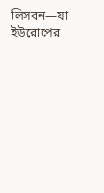লিসবন—যা ইউরোপের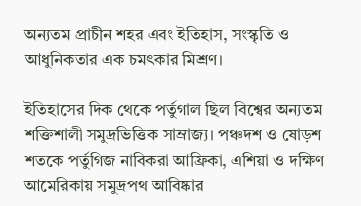অন্যতম প্রাচীন শহর এবং ইতিহাস, সংস্কৃতি ও আধুনিকতার এক চমৎকার মিশ্রণ।

ইতিহাসের দিক থেকে পর্তুগাল ছিল বিশ্বের অন্যতম শক্তিশালী সমুদ্রভিত্তিক সাম্রাজ্য। পঞ্চদশ ও ষোড়শ শতকে পর্তুগিজ নাবিকরা আফ্রিকা, এশিয়া ও দক্ষিণ আমেরিকায় সমুদ্রপথ আবিষ্কার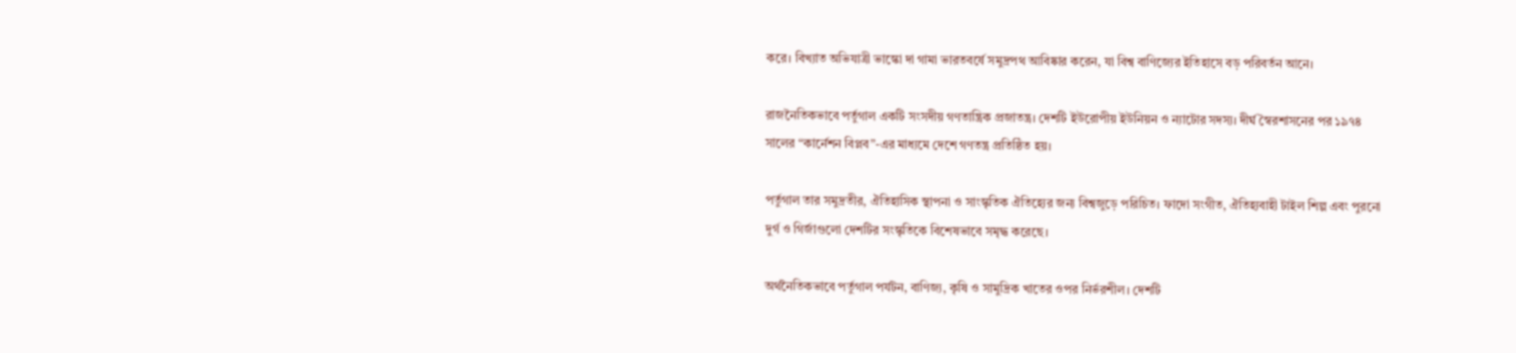করে। বিখ্যাত অভিযাত্রী ভাস্কো দা গামা ভারতবর্ষে সমুদ্রপথ আবিষ্কার করেন, যা বিশ্ব বাণিজ্যের ইতিহাসে বড় পরিবর্তন আনে।

রাজনৈতিকভাবে পর্তুগাল একটি সংসদীয় গণতান্ত্রিক প্রজাতন্ত্র। দেশটি ইউরোপীয় ইউনিয়ন ও ন্যাটোর সদস্য। দীর্ঘ স্বৈরশাসনের পর ১৯৭৪ সালের “কার্নেশন বিপ্লব”-এর মাধ্যমে দেশে গণতন্ত্র প্রতিষ্ঠিত হয়।

পর্তুগাল তার সমুদ্রতীর, ঐতিহাসিক স্থাপনা ও সাংস্কৃতিক ঐতিহ্যের জন্য বিশ্বজুড়ে পরিচিত। ফাদো সংগীত, ঐতিহ্যবাহী টাইল শিল্প এবং পুরনো দুর্গ ও গির্জাগুলো দেশটির সংস্কৃতিকে বিশেষভাবে সমৃদ্ধ করেছে।

অর্থনৈতিকভাবে পর্তুগাল পর্যটন, বাণিজ্য, কৃষি ও সামুদ্রিক খাতের ওপর নির্ভরশীল। দেশটি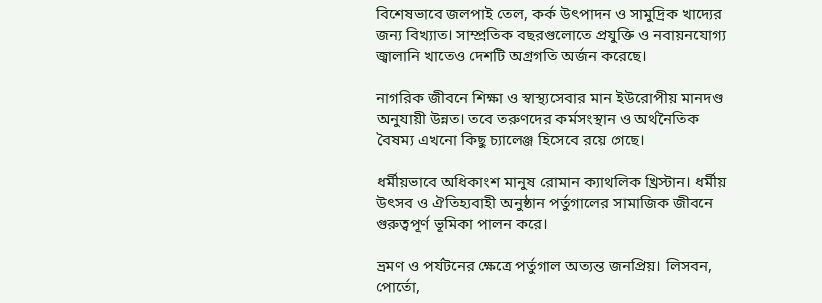বিশেষভাবে জলপাই তেল, কর্ক উৎপাদন ও সামুদ্রিক খাদ্যের জন্য বিখ্যাত। সাম্প্রতিক বছরগুলোতে প্রযুক্তি ও নবায়নযোগ্য জ্বালানি খাতেও দেশটি অগ্রগতি অর্জন করেছে।

নাগরিক জীবনে শিক্ষা ও স্বাস্থ্যসেবার মান ইউরোপীয় মানদণ্ড অনুযায়ী উন্নত। তবে তরুণদের কর্মসংস্থান ও অর্থনৈতিক বৈষম্য এখনো কিছু চ্যালেঞ্জ হিসেবে রয়ে গেছে।

ধর্মীয়ভাবে অধিকাংশ মানুষ রোমান ক্যাথলিক খ্রিস্টান। ধর্মীয় উৎসব ও ঐতিহ্যবাহী অনুষ্ঠান পর্তুগালের সামাজিক জীবনে গুরুত্বপূর্ণ ভূমিকা পালন করে।

ভ্রমণ ও পর্যটনের ক্ষেত্রে পর্তুগাল অত্যন্ত জনপ্রিয়। লিসবন, পোর্তো,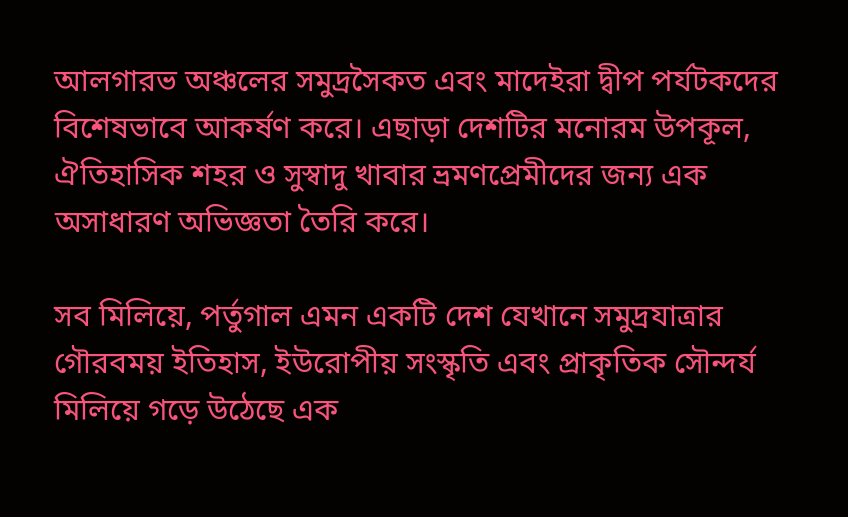আলগারভ অঞ্চলের সমুদ্রসৈকত এবং মাদেইরা দ্বীপ পর্যটকদের বিশেষভাবে আকর্ষণ করে। এছাড়া দেশটির মনোরম উপকূল, ঐতিহাসিক শহর ও সুস্বাদু খাবার ভ্রমণপ্রেমীদের জন্য এক অসাধারণ অভিজ্ঞতা তৈরি করে।

সব মিলিয়ে, পর্তুগাল এমন একটি দেশ যেখানে সমুদ্রযাত্রার গৌরবময় ইতিহাস, ইউরোপীয় সংস্কৃতি এবং প্রাকৃতিক সৌন্দর্য মিলিয়ে গড়ে উঠেছে এক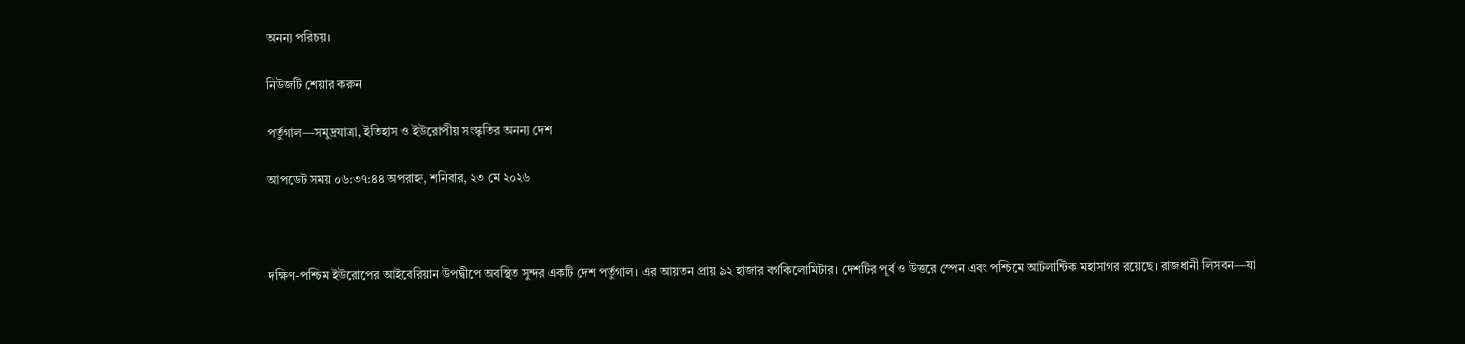অনন্য পরিচয়।

নিউজটি শেয়ার করুন

পর্তুগাল—সমুদ্রযাত্রা, ইতিহাস ও ইউরোপীয় সংস্কৃতির অনন্য দেশ

আপডেট সময় ০৬:৩৭:৪৪ অপরাহ্ন, শনিবার, ২৩ মে ২০২৬



দক্ষিণ-পশ্চিম ইউরোপের আইবেরিয়ান উপদ্বীপে অবস্থিত সুন্দর একটি দেশ পর্তুগাল। এর আয়তন প্রায় ৯২ হাজার বর্গকিলোমিটার। দেশটির পূর্ব ও উত্তরে স্পেন এবং পশ্চিমে আটলান্টিক মহাসাগর রয়েছে। রাজধানী লিসবন—যা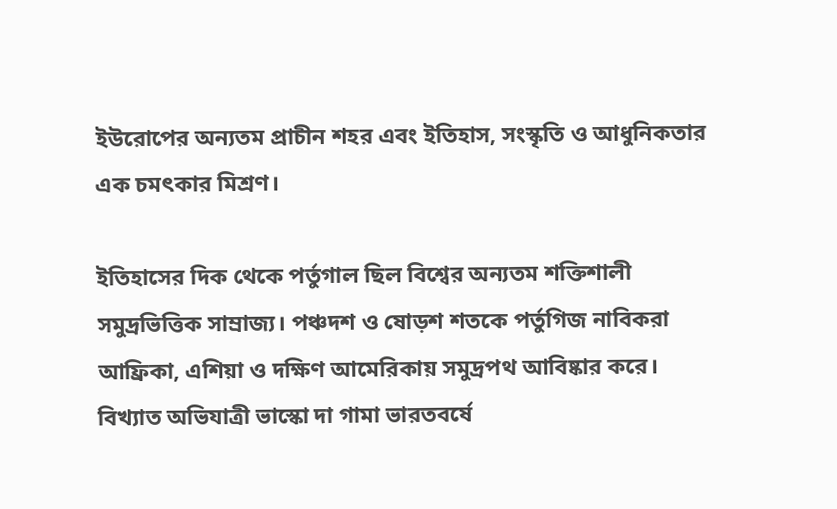ইউরোপের অন্যতম প্রাচীন শহর এবং ইতিহাস, সংস্কৃতি ও আধুনিকতার এক চমৎকার মিশ্রণ।

ইতিহাসের দিক থেকে পর্তুগাল ছিল বিশ্বের অন্যতম শক্তিশালী সমুদ্রভিত্তিক সাম্রাজ্য। পঞ্চদশ ও ষোড়শ শতকে পর্তুগিজ নাবিকরা আফ্রিকা, এশিয়া ও দক্ষিণ আমেরিকায় সমুদ্রপথ আবিষ্কার করে। বিখ্যাত অভিযাত্রী ভাস্কো দা গামা ভারতবর্ষে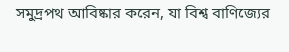সমুদ্রপথ আবিষ্কার করেন, যা বিশ্ব বাণিজ্যের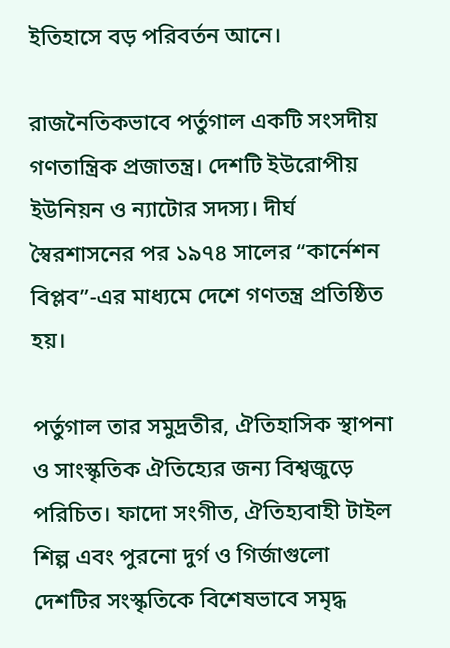ইতিহাসে বড় পরিবর্তন আনে।

রাজনৈতিকভাবে পর্তুগাল একটি সংসদীয় গণতান্ত্রিক প্রজাতন্ত্র। দেশটি ইউরোপীয় ইউনিয়ন ও ন্যাটোর সদস্য। দীর্ঘ স্বৈরশাসনের পর ১৯৭৪ সালের “কার্নেশন বিপ্লব”-এর মাধ্যমে দেশে গণতন্ত্র প্রতিষ্ঠিত হয়।

পর্তুগাল তার সমুদ্রতীর, ঐতিহাসিক স্থাপনা ও সাংস্কৃতিক ঐতিহ্যের জন্য বিশ্বজুড়ে পরিচিত। ফাদো সংগীত, ঐতিহ্যবাহী টাইল শিল্প এবং পুরনো দুর্গ ও গির্জাগুলো দেশটির সংস্কৃতিকে বিশেষভাবে সমৃদ্ধ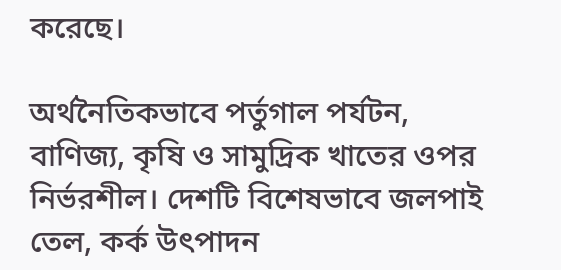করেছে।

অর্থনৈতিকভাবে পর্তুগাল পর্যটন, বাণিজ্য, কৃষি ও সামুদ্রিক খাতের ওপর নির্ভরশীল। দেশটি বিশেষভাবে জলপাই তেল, কর্ক উৎপাদন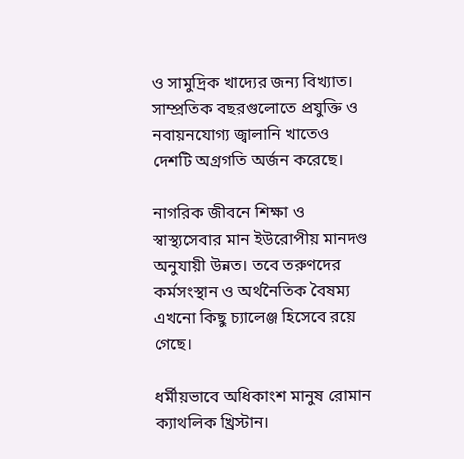ও সামুদ্রিক খাদ্যের জন্য বিখ্যাত। সাম্প্রতিক বছরগুলোতে প্রযুক্তি ও নবায়নযোগ্য জ্বালানি খাতেও দেশটি অগ্রগতি অর্জন করেছে।

নাগরিক জীবনে শিক্ষা ও স্বাস্থ্যসেবার মান ইউরোপীয় মানদণ্ড অনুযায়ী উন্নত। তবে তরুণদের কর্মসংস্থান ও অর্থনৈতিক বৈষম্য এখনো কিছু চ্যালেঞ্জ হিসেবে রয়ে গেছে।

ধর্মীয়ভাবে অধিকাংশ মানুষ রোমান ক্যাথলিক খ্রিস্টান।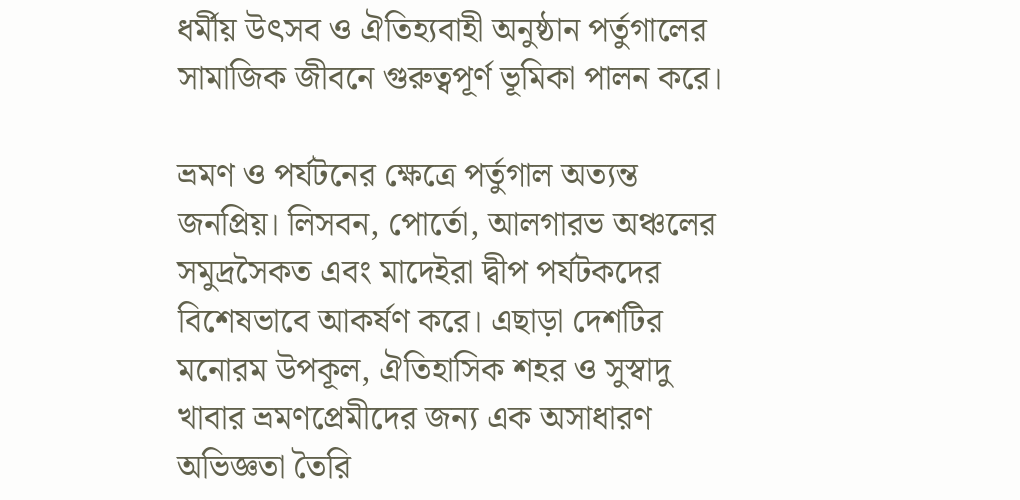ধর্মীয় উৎসব ও ঐতিহ্যবাহী অনুষ্ঠান পর্তুগালের সামাজিক জীবনে গুরুত্বপূর্ণ ভূমিকা পালন করে।

ভ্রমণ ও পর্যটনের ক্ষেত্রে পর্তুগাল অত্যন্ত জনপ্রিয়। লিসবন, পোর্তো, আলগারভ অঞ্চলের সমুদ্রসৈকত এবং মাদেইরা দ্বীপ পর্যটকদের বিশেষভাবে আকর্ষণ করে। এছাড়া দেশটির মনোরম উপকূল, ঐতিহাসিক শহর ও সুস্বাদু খাবার ভ্রমণপ্রেমীদের জন্য এক অসাধারণ অভিজ্ঞতা তৈরি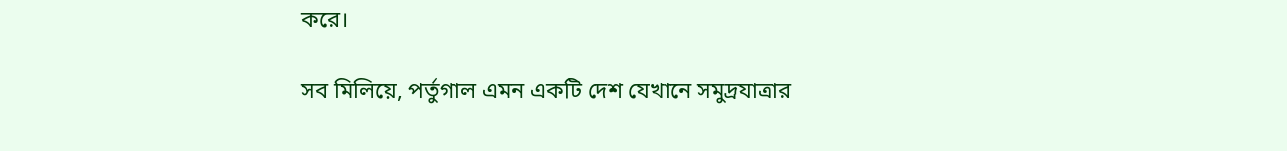করে।

সব মিলিয়ে, পর্তুগাল এমন একটি দেশ যেখানে সমুদ্রযাত্রার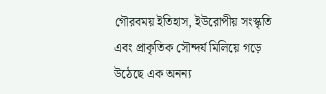গৌরবময় ইতিহাস, ইউরোপীয় সংস্কৃতি এবং প্রাকৃতিক সৌন্দর্য মিলিয়ে গড়ে উঠেছে এক অনন্য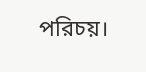পরিচয়।